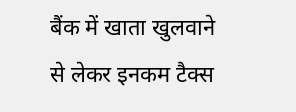बैंक में खाता खुलवाने से लेकर इनकम टैक्स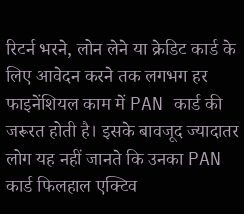रिटर्न भरने, लोन लेने या क्रेडिट कार्ड के लिए आवेदन करने तक लगभग हर फाइनेंशियल काम में PAN कार्ड की जरूरत होती है। इसके बावजूद ज्यादातर लोग यह नहीं जानते कि उनका PAN कार्ड फिलहाल एक्टिव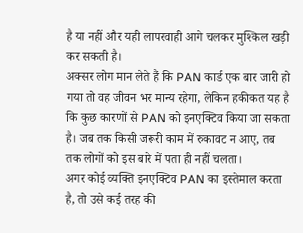है या नहीं और यही लापरवाही आगे चलकर मुश्किल खड़ी कर सकती है।
अक्सर लोग मान लेते हैं कि PAN कार्ड एक बार जारी हो गया तो वह जीवन भर मान्य रहेगा, लेकिन हकीकत यह है कि कुछ कारणों से PAN को इनएक्टिव किया जा सकता है। जब तक किसी जरूरी काम में रुकावट न आए, तब तक लोगों को इस बारे में पता ही नहीं चलता।
अगर कोई व्यक्ति इनएक्टिव PAN का इस्तेमाल करता है, तो उसे कई तरह की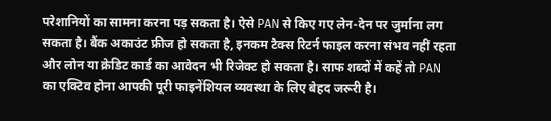परेशानियों का सामना करना पड़ सकता है। ऐसे PAN से किए गए लेन-देन पर जुर्माना लग सकता है। बैंक अकाउंट फ्रीज हो सकता है, इनकम टैक्स रिटर्न फाइल करना संभव नहीं रहता और लोन या क्रेडिट कार्ड का आवेदन भी रिजेक्ट हो सकता है। साफ शब्दों में कहें तो PAN का एक्टिव होना आपकी पूरी फाइनेंशियल व्यवस्था के लिए बेहद जरूरी है।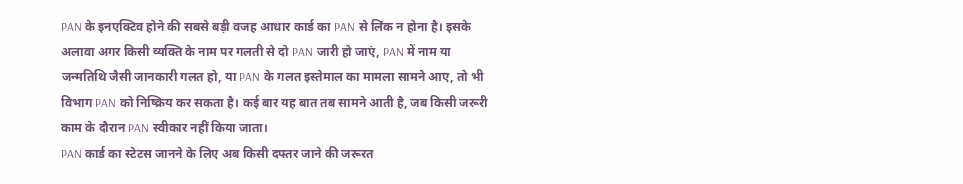PAN के इनएक्टिव होने की सबसे बड़ी वजह आधार कार्ड का PAN से लिंक न होना है। इसके अलावा अगर किसी व्यक्ति के नाम पर गलती से दो PAN जारी हो जाएं, PAN में नाम या जन्मतिथि जैसी जानकारी गलत हो, या PAN के गलत इस्तेमाल का मामला सामने आए, तो भी विभाग PAN को निष्क्रिय कर सकता है। कई बार यह बात तब सामने आती है, जब किसी जरूरी काम के दौरान PAN स्वीकार नहीं किया जाता।
PAN कार्ड का स्टेटस जानने के लिए अब किसी दफ्तर जाने की जरूरत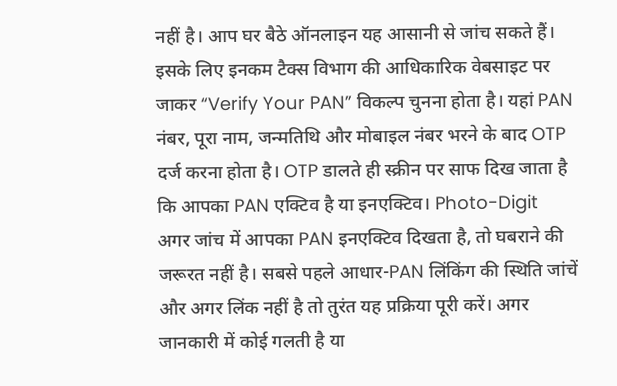नहीं है। आप घर बैठे ऑनलाइन यह आसानी से जांच सकते हैं। इसके लिए इनकम टैक्स विभाग की आधिकारिक वेबसाइट पर जाकर “Verify Your PAN” विकल्प चुनना होता है। यहां PAN नंबर, पूरा नाम, जन्मतिथि और मोबाइल नंबर भरने के बाद OTP दर्ज करना होता है। OTP डालते ही स्क्रीन पर साफ दिख जाता है कि आपका PAN एक्टिव है या इनएक्टिव। Photo-Digit
अगर जांच में आपका PAN इनएक्टिव दिखता है, तो घबराने की जरूरत नहीं है। सबसे पहले आधार-PAN लिंकिंग की स्थिति जांचें और अगर लिंक नहीं है तो तुरंत यह प्रक्रिया पूरी करें। अगर जानकारी में कोई गलती है या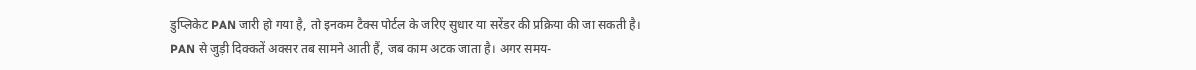डुप्लिकेट PAN जारी हो गया है, तो इनकम टैक्स पोर्टल के जरिए सुधार या सरेंडर की प्रक्रिया की जा सकती है।
PAN से जुड़ी दिक्कतें अक्सर तब सामने आती हैं, जब काम अटक जाता है। अगर समय-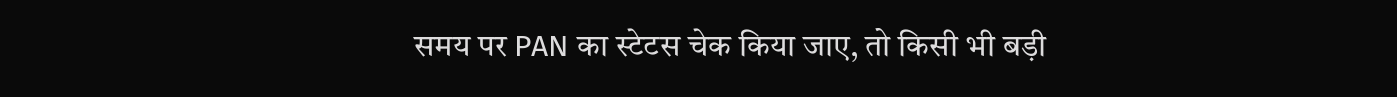समय पर PAN का स्टेटस चेक किया जाए, तो किसी भी बड़ी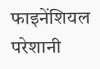फाइनेंशियल परेशानी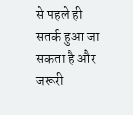से पहले ही सतर्क हुआ जा सकता है और जरूरी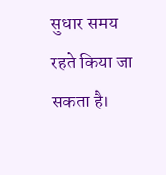सुधार समय रहते किया जा सकता है।